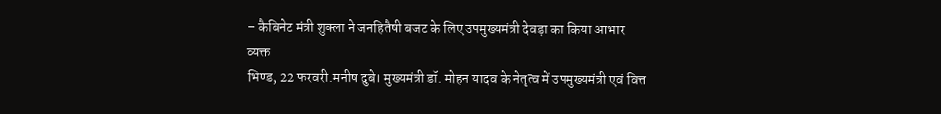– कैबिनेट मंत्री शुक्ला ने जनहितैषी बजट के लिए उपमुख्यमंत्री देवड़ा का किया आभार व्यक्त
भिण्ड, 22 फरवरी.मनीष दुबे। मुख्यमंत्री डॉ. मोहन यादव के नेतृत्व में उपमुख्यमंत्री एवं वित्त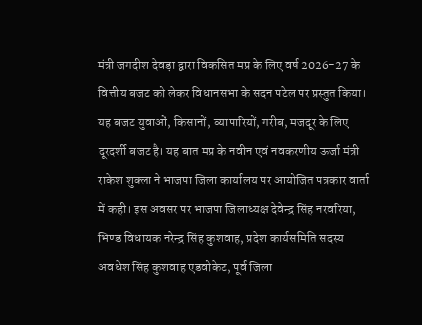मंत्री जगदीश देवड़ा द्वारा विकसित मप्र के लिए वर्ष 2026-27 के वित्तीय बजट को लेकर विधानसभा के सदन पटेल पर प्रस्तुत किया। यह बजट युवाओं, किसानों, व्यापारियों, गरीब, मजदूर के लिए दूरदर्शी बजट है। यह बात मप्र के नवीन एवं नवकरणीय ऊर्जा मंत्री राकेश शुक्ला ने भाजपा जिला कार्यालय पर आयोजित पत्रकार वार्ता में कही। इस अवसर पर भाजपा जिलाध्यक्ष देवेन्द्र सिंह नरवरिया, भिण्ड विधायक नरेन्द्र सिंह कुशवाह, प्रदेश कार्यसमिति सदस्य अवधेश सिंह कुशवाह एडवोकेट, पूर्व जिला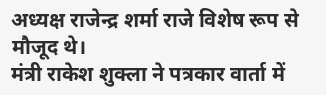अध्यक्ष राजेन्द्र शर्मा राजे विशेष रूप से मौजूद थे।
मंत्री राकेश शुक्ला ने पत्रकार वार्ता में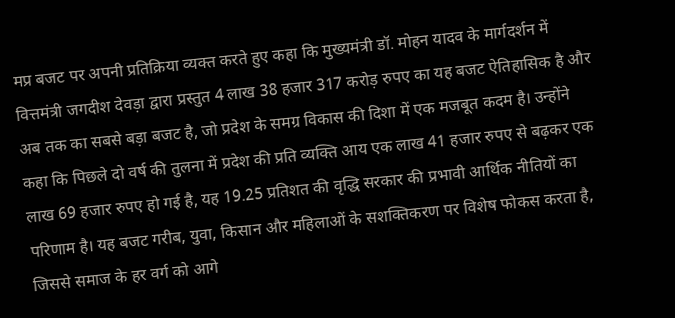मप्र बजट पर अपनी प्रतिक्रिया व्यक्त करते हुए कहा कि मुख्यमंत्री डॉ. मोहन यादव के मार्गदर्शन में वित्तमंत्री जगदीश देवड़ा द्वारा प्रस्तुत 4 लाख 38 हजार 317 करोड़ रुपए का यह बजट ऐतिहासिक है और अब तक का सबसे बड़ा बजट है, जो प्रदेश के समग्र विकास की दिशा में एक मजबूत कदम है। उन्होंने कहा कि पिछले दो वर्ष की तुलना में प्रदेश की प्रति व्यक्ति आय एक लाख 41 हजार रुपए से बढ़कर एक लाख 69 हजार रुपए हो गई है, यह 19.25 प्रतिशत की वृद्धि सरकार की प्रभावी आर्थिक नीतियों का परिणाम है। यह बजट गरीब, युवा, किसान और महिलाओं के सशक्तिकरण पर विशेष फोकस करता है, जिससे समाज के हर वर्ग को आगे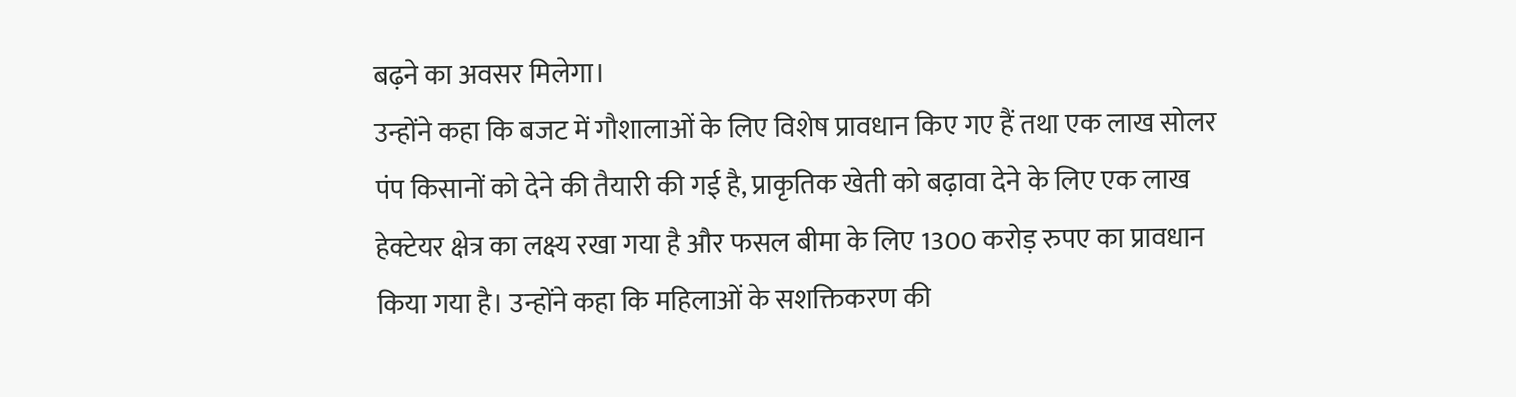बढ़ने का अवसर मिलेगा।
उन्होंने कहा कि बजट में गौशालाओं के लिए विशेष प्रावधान किए गए हैं तथा एक लाख सोलर पंप किसानों को देने की तैयारी की गई है, प्राकृतिक खेती को बढ़ावा देने के लिए एक लाख हेक्टेयर क्षेत्र का लक्ष्य रखा गया है और फसल बीमा के लिए 1300 करोड़ रुपए का प्रावधान किया गया है। उन्होंने कहा कि महिलाओं के सशक्तिकरण की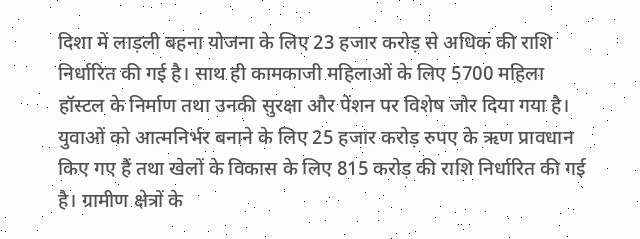दिशा में लाड़ली बहना योजना के लिए 23 हजार करोड़ से अधिक की राशि निर्धारित की गई है। साथ ही कामकाजी महिलाओं के लिए 5700 महिला हॉस्टल के निर्माण तथा उनकी सुरक्षा और पेंशन पर विशेष जोर दिया गया है। युवाओं को आत्मनिर्भर बनाने के लिए 25 हजार करोड़ रुपए के ऋण प्रावधान किए गए हैं तथा खेलों के विकास के लिए 815 करोड़ की राशि निर्धारित की गई है। ग्रामीण क्षेत्रों के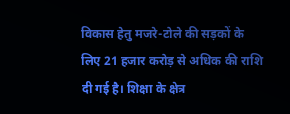विकास हेतु मजरे-टोले की सड़कों के लिए 21 हजार करोड़ से अधिक की राशि दी गई है। शिक्षा के क्षेत्र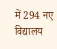में 294 नए विद्यालय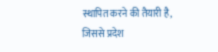स्थापित करने की तैयारी है, जिससे प्रदेश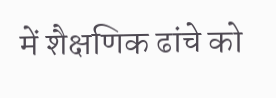में शैक्षणिक ढांचे को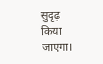सुदृढ़ किया जाएगा।